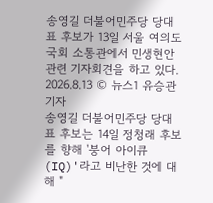송영길 더불어민주당 당대표 후보가 13일 서울 여의도 국회 소통관에서 민생현안 관련 기자회견을 하고 있다. 2026.8.13 © 뉴스1 유승관 기자
송영길 더불어민주당 당대표 후보는 14일 정청래 후보를 향해 '붕어 아이큐(IQ)'라고 비난한 것에 대해 "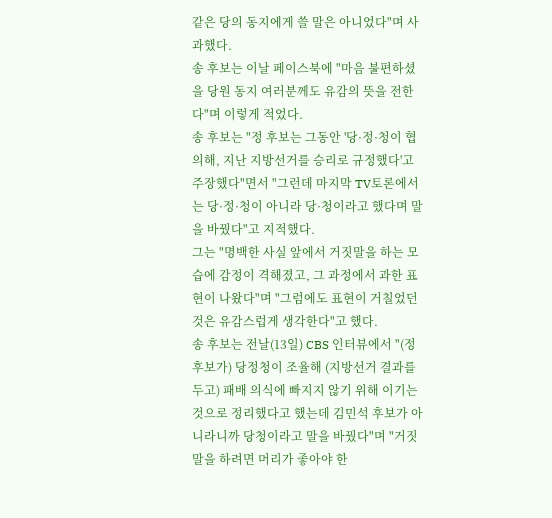같은 당의 동지에게 쓸 말은 아니었다"며 사과했다.
송 후보는 이날 페이스북에 "마음 불편하셨을 당원 동지 여러분께도 유감의 뜻을 전한다"며 이렇게 적었다.
송 후보는 "정 후보는 그동안 '당·정·청이 협의해, 지난 지방선거를 승리로 규정했다'고 주장했다"면서 "그런데 마지막 TV토론에서는 당·정·청이 아니라 당·청이라고 했다며 말을 바꿨다"고 지적했다.
그는 "명백한 사실 앞에서 거짓말을 하는 모습에 감정이 격해졌고, 그 과정에서 과한 표현이 나왔다"며 "그럼에도 표현이 거칠었던 것은 유감스럽게 생각한다"고 했다.
송 후보는 전날(13일) CBS 인터뷰에서 "(정 후보가) 당정청이 조율해 (지방선거 결과를 두고) 패배 의식에 빠지지 않기 위해 이기는 것으로 정리했다고 했는데 김민석 후보가 아니라니까 당청이라고 말을 바꿨다"며 "거짓말을 하려면 머리가 좋아야 한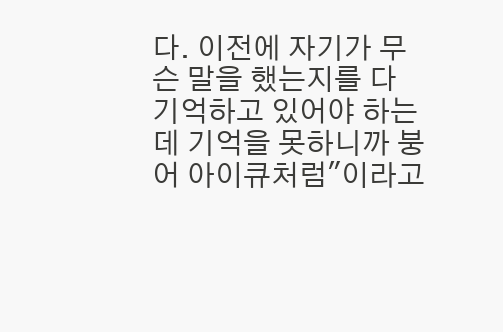다. 이전에 자기가 무슨 말을 했는지를 다 기억하고 있어야 하는데 기억을 못하니까 붕어 아이큐처럼"이라고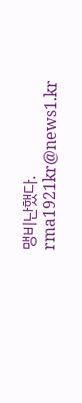맹비난했다.
rma1921kr@news1.kr